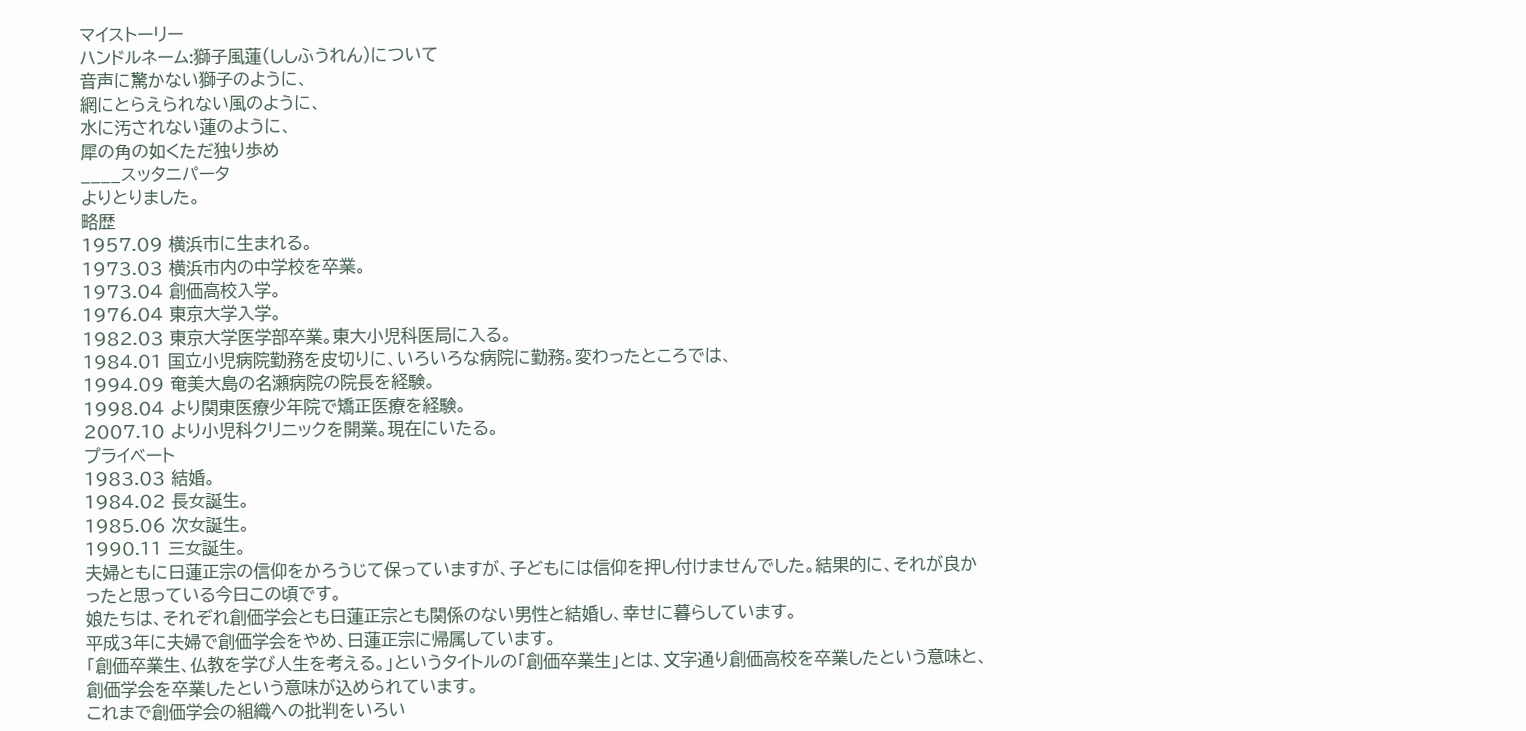マイストーリー
ハンドルネーム:獅子風蓮(ししふうれん)について
音声に驚かない獅子のように、
網にとらえられない風のように、
水に汚されない蓮のように、
犀の角の如くただ独り歩め
____スッタニパータ
よりとりました。
略歴
1957.09 横浜市に生まれる。
1973.03 横浜市内の中学校を卒業。
1973.04 創価高校入学。
1976.04 東京大学入学。
1982.03 東京大学医学部卒業。東大小児科医局に入る。
1984.01 国立小児病院勤務を皮切りに、いろいろな病院に勤務。変わったところでは、
1994.09 奄美大島の名瀬病院の院長を経験。
1998.04 より関東医療少年院で矯正医療を経験。
2007.10 より小児科クリニックを開業。現在にいたる。
プライベート
1983.03 結婚。
1984.02 長女誕生。
1985.06 次女誕生。
1990.11 三女誕生。
夫婦ともに日蓮正宗の信仰をかろうじて保っていますが、子どもには信仰を押し付けませんでした。結果的に、それが良かったと思っている今日この頃です。
娘たちは、それぞれ創価学会とも日蓮正宗とも関係のない男性と結婚し、幸せに暮らしています。
平成3年に夫婦で創価学会をやめ、日蓮正宗に帰属しています。
「創価卒業生、仏教を学び人生を考える。」というタイトルの「創価卒業生」とは、文字通り創価高校を卒業したという意味と、創価学会を卒業したという意味が込められています。
これまで創価学会の組織への批判をいろい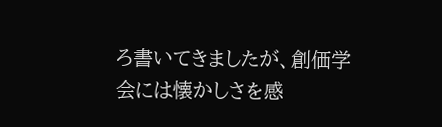ろ書いてきましたが、創価学会には懐かしさを感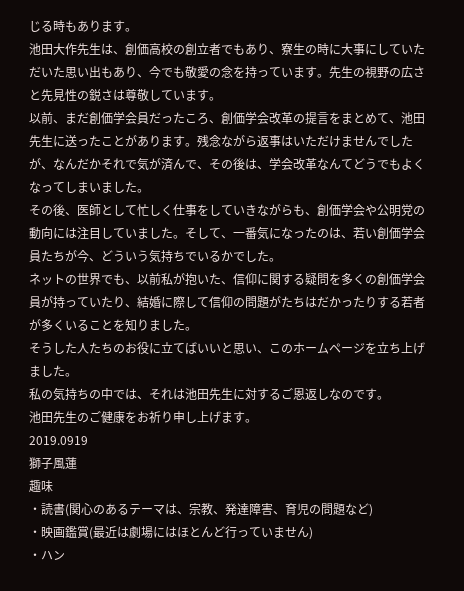じる時もあります。
池田大作先生は、創価高校の創立者でもあり、寮生の時に大事にしていただいた思い出もあり、今でも敬愛の念を持っています。先生の視野の広さと先見性の鋭さは尊敬しています。
以前、まだ創価学会員だったころ、創価学会改革の提言をまとめて、池田先生に送ったことがあります。残念ながら返事はいただけませんでしたが、なんだかそれで気が済んで、その後は、学会改革なんてどうでもよくなってしまいました。
その後、医師として忙しく仕事をしていきながらも、創価学会や公明党の動向には注目していました。そして、一番気になったのは、若い創価学会員たちが今、どういう気持ちでいるかでした。
ネットの世界でも、以前私が抱いた、信仰に関する疑問を多くの創価学会員が持っていたり、結婚に際して信仰の問題がたちはだかったりする若者が多くいることを知りました。
そうした人たちのお役に立てばいいと思い、このホームページを立ち上げました。
私の気持ちの中では、それは池田先生に対するご恩返しなのです。
池田先生のご健康をお祈り申し上げます。
2019.0919
獅子風蓮
趣味
・読書(関心のあるテーマは、宗教、発達障害、育児の問題など)
・映画鑑賞(最近は劇場にはほとんど行っていません)
・ハン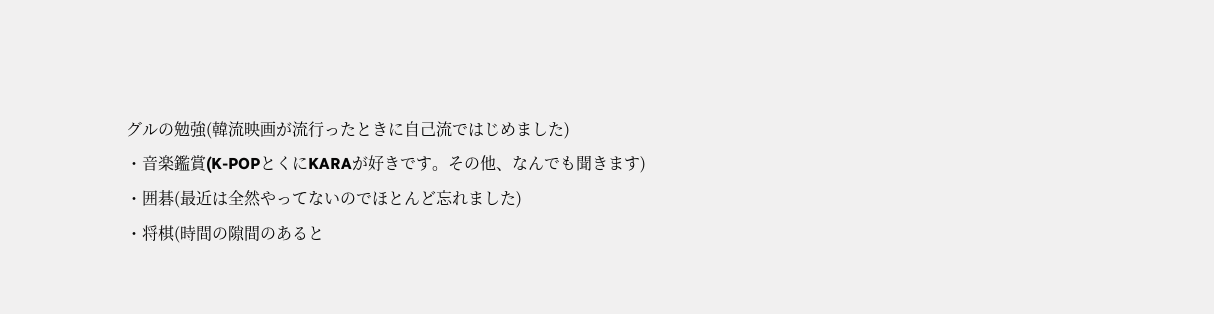グルの勉強(韓流映画が流行ったときに自己流ではじめました)
・音楽鑑賞(K-POPとくにKARAが好きです。その他、なんでも聞きます)
・囲碁(最近は全然やってないのでほとんど忘れました)
・将棋(時間の隙間のあると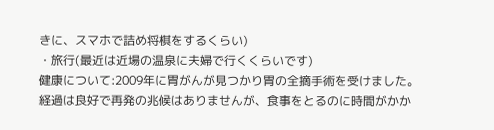きに、スマホで詰め将棋をするくらい)
・旅行(最近は近場の温泉に夫婦で行くくらいです)
健康について:2009年に胃がんが見つかり胃の全摘手術を受けました。
経過は良好で再発の兆候はありませんが、食事をとるのに時間がかか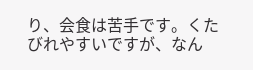り、会食は苦手です。くたびれやすいですが、なん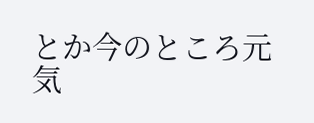とか今のところ元気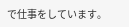で仕事をしています。